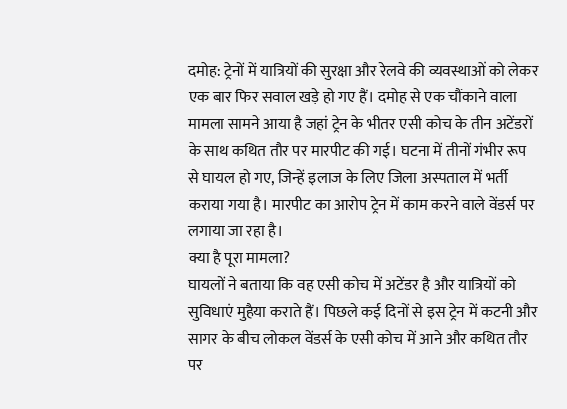दमोह: ट्रेनों में यात्रियों की सुरक्षा और रेलवे की व्यवस्थाओं को लेकर एक बार फिर सवाल खड़े हो गए हैं। दमोह से एक चौंकाने वाला मामला सामने आया है जहां ट्रेन के भीतर एसी कोच के तीन अटेंडरों के साथ कथित तौर पर मारपीट की गई। घटना में तीनों गंभीर रूप से घायल हो गए, जिन्हें इलाज के लिए जिला अस्पताल में भर्ती कराया गया है। मारपीट का आरोप ट्रेन में काम करने वाले वेंडर्स पर लगाया जा रहा है।
क्या है पूरा मामला?
घायलों ने बताया कि वह एसी कोच में अटेंडर है और यात्रियों को सुविधाएं मुहैया कराते हैं। पिछले कई दिनों से इस ट्रेन में कटनी और सागर के बीच लोकल वेंडर्स के एसी कोच में आने और कथित तौर पर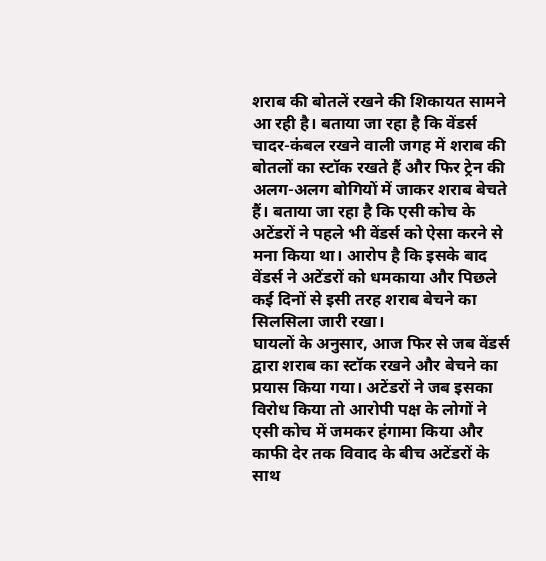शराब की बोतलें रखने की शिकायत सामने आ रही है। बताया जा रहा है कि वेंडर्स चादर-कंबल रखने वाली जगह में शराब की बोतलों का स्टॉक रखते हैं और फिर ट्रेन की अलग-अलग बोगियों में जाकर शराब बेचते हैं। बताया जा रहा है कि एसी कोच के अटेंडरों ने पहले भी वेंडर्स को ऐसा करने से मना किया था। आरोप है कि इसके बाद वेंडर्स ने अटेंडरों को धमकाया और पिछले कई दिनों से इसी तरह शराब बेचने का सिलसिला जारी रखा।
घायलों के अनुसार, आज फिर से जब वेंडर्स द्वारा शराब का स्टॉक रखने और बेचने का प्रयास किया गया। अटेंडरों ने जब इसका विरोध किया तो आरोपी पक्ष के लोगों ने एसी कोच में जमकर हंगामा किया और काफी देर तक विवाद के बीच अटेंडरों के साथ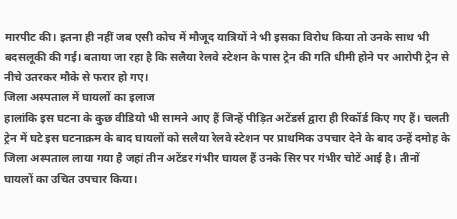मारपीट की। इतना ही नहीं जब एसी कोच में मौजूद यात्रियों ने भी इसका विरोध किया तो उनके साथ भी बदसलूकी की गई। बताया जा रहा है कि सलैया रेलवे स्टेशन के पास ट्रेन की गति धीमी होने पर आरोपी ट्रेन से नीचे उतरकर मौके से फरार हो गए।
जिला अस्पताल में घायलों का इलाज
हालांकि इस घटना के कुछ वीडियो भी सामने आए हैं जिन्हें पीड़ित अटेंडर्स द्वारा ही रिकॉर्ड किए गए हैं। चलती ट्रेन में घटे इस घटनाक्रम के बाद घायलों को सलैया रेलवे स्टेशन पर प्राथमिक उपचार देने के बाद उन्हें दमोह के जिला अस्पताल लाया गया है जहां तीन अटेंडर गंभीर घायल हैं उनके सिर पर गंभीर चोटें आई है। तीनों घायलों का उचित उपचार किया।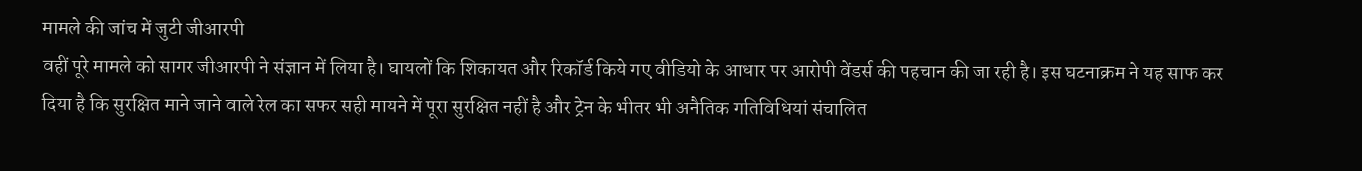मामले की जांच में जुटी जीआरपी
वहीं पूरे मामले को सागर जीआरपी ने संज्ञान में लिया है। घायलों कि शिकायत और रिकॉर्ड किये गए वीडियो के आधार पर आरोपी वेंडर्स की पहचान की जा रही है। इस घटनाक्रम ने यह साफ कर दिया है कि सुरक्षित माने जाने वाले रेल का सफर सही मायने में पूरा सुरक्षित नहीं है और ट्रेन के भीतर भी अनैतिक गतिविधियां संचालित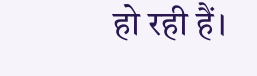हो रही हैं।